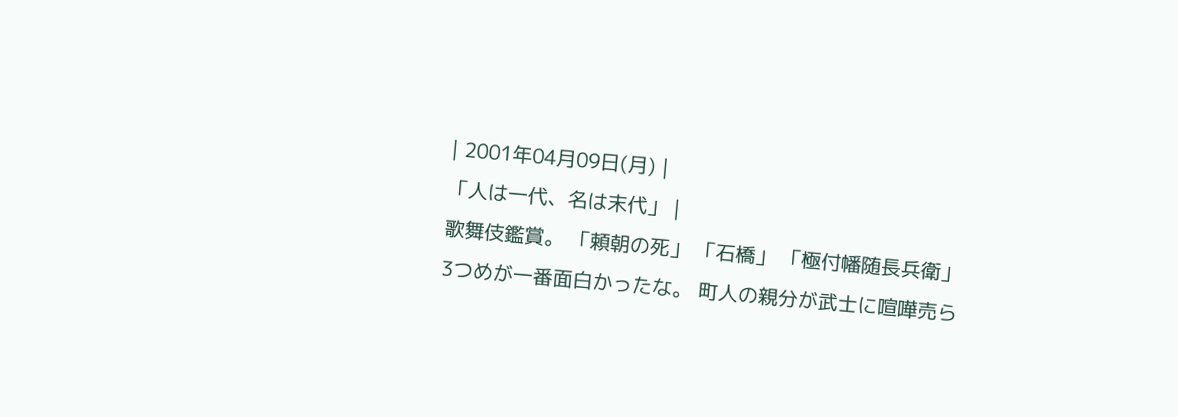| 2001年04月09日(月) |
「人は一代、名は末代」 |
歌舞伎鑑賞。 「頼朝の死」 「石橋」 「極付幡随長兵衛」
3つめが一番面白かったな。 町人の親分が武士に喧嘩売ら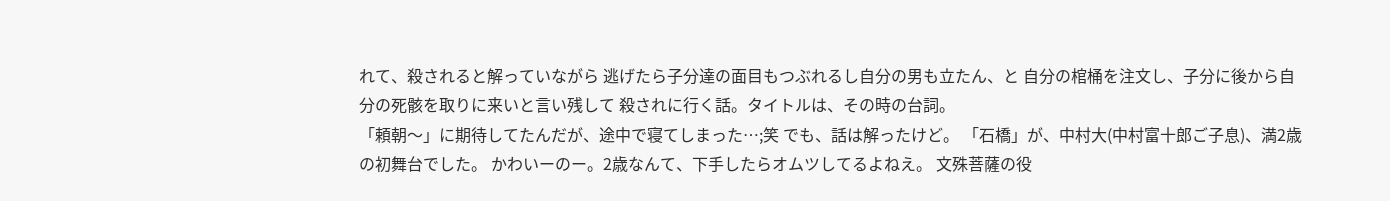れて、殺されると解っていながら 逃げたら子分達の面目もつぶれるし自分の男も立たん、と 自分の棺桶を注文し、子分に後から自分の死骸を取りに来いと言い残して 殺されに行く話。タイトルは、その時の台詞。
「頼朝〜」に期待してたんだが、途中で寝てしまった…;笑 でも、話は解ったけど。 「石橋」が、中村大(中村富十郎ご子息)、満2歳の初舞台でした。 かわいーのー。2歳なんて、下手したらオムツしてるよねえ。 文殊菩薩の役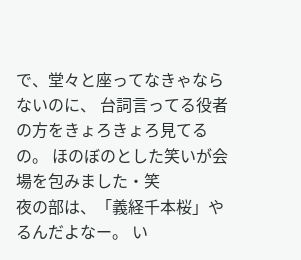で、堂々と座ってなきゃならないのに、 台詞言ってる役者の方をきょろきょろ見てるの。 ほのぼのとした笑いが会場を包みました・笑
夜の部は、「義経千本桜」やるんだよなー。 い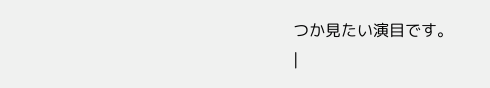つか見たい演目です。
|